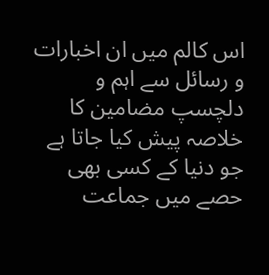اس کالم میں ان اخبارات و رسائل سے اہم و دلچسپ مضامین کا خلاصہ پیش کیا جاتا ہے جو دنیا کے کسی بھی حصے میں جماعت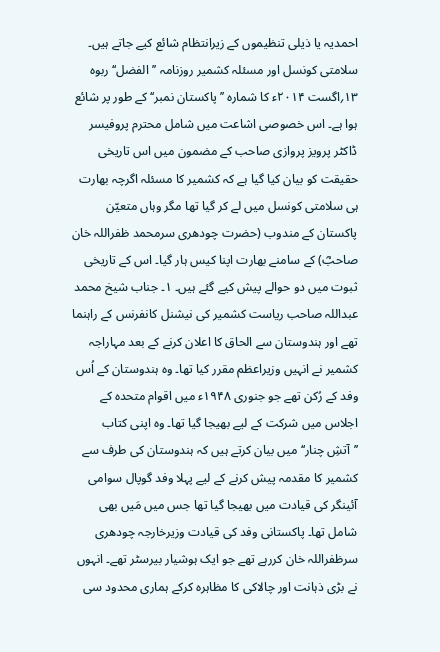احمدیہ یا ذیلی تنظیموں کے زیرانتظام شائع کیے جاتے ہیں۔ سلامتی کونسل اور مسئلہ کشمیر روزنامہ ’’الفضل‘‘ ربوہ ۱۳؍اگست ۲۰۱۴ء کا شمارہ ’’پاکستان نمبر‘‘ کے طور پر شائع ہوا ہے۔ اس خصوصی اشاعت میں شامل محترم پروفیسر ڈاکٹر پرویز پروازی صاحب کے مضمون میں اس تاریخی حقیقت کو بیان کیا گیا ہے کہ کشمیر کا مسئلہ اگرچہ بھارت ہی سلامتی کونسل میں لے کر گیا تھا مگر وہاں متعیّن پاکستان کے مندوب (حضرت چودھری سرمحمد ظفراللہ خان صاحبؓ) کے سامنے بھارت اپنا کیس ہار گیا۔ اس کے تاریخی ثبوت میں دو حوالے پیش کیے گئے ہیں۔ ۱۔ جناب شیخ محمد عبداللہ صاحب ریاست کشمیر کی نیشنل کانفرنس کے راہنما تھے اور ہندوستان سے الحاق کا اعلان کرنے کے بعد مہاراجہ کشمیر نے انہیں وزیراعظم مقرر کیا تھا۔ وہ ہندوستان کے اُس وفد کے رُکن تھے جو جنوری ۱۹۴۸ء میں اقوام متحدہ کے اجلاس میں شرکت کے لیے بھیجا گیا تھا۔ وہ اپنی کتاب ’’آتشِ چنار‘‘ میں بیان کرتے ہیں کہ ہندوستان کی طرف سے کشمیر کا مقدمہ پیش کرنے کے لیے پہلا وفد گوپال سوامی آئینگر کی قیادت میں بھیجا گیا تھا جس میں مَیں بھی شامل تھا۔ پاکستانی وفد کی قیادت وزیرخارجہ چودھری سرظفراللہ خان کررہے تھے جو ایک ہوشیار بیرسٹر تھے۔ انہوں نے بڑی ذہانت اور چالاکی کا مظاہرہ کرکے ہماری محدود سی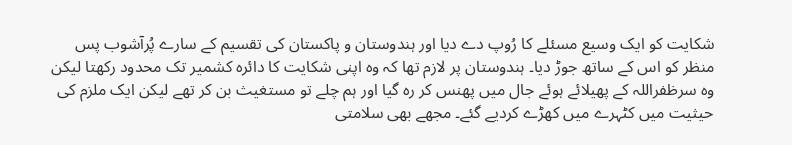شکایت کو ایک وسیع مسئلے کا رُوپ دے دیا اور ہندوستان و پاکستان کی تقسیم کے سارے پُرآشوب پس منظر کو اس کے ساتھ جوڑ دیا۔ ہندوستان پر لازم تھا کہ وہ اپنی شکایت کا دائرہ کشمیر تک محدود رکھتا لیکن وہ سرظفراللہ کے پھیلائے ہوئے جال میں پھنس کر رہ گیا اور ہم چلے تو مستغیث بن کر تھے لیکن ایک ملزم کی حیثیت میں کٹہرے میں کھڑے کردیے گئے۔ مجھے بھی سلامتی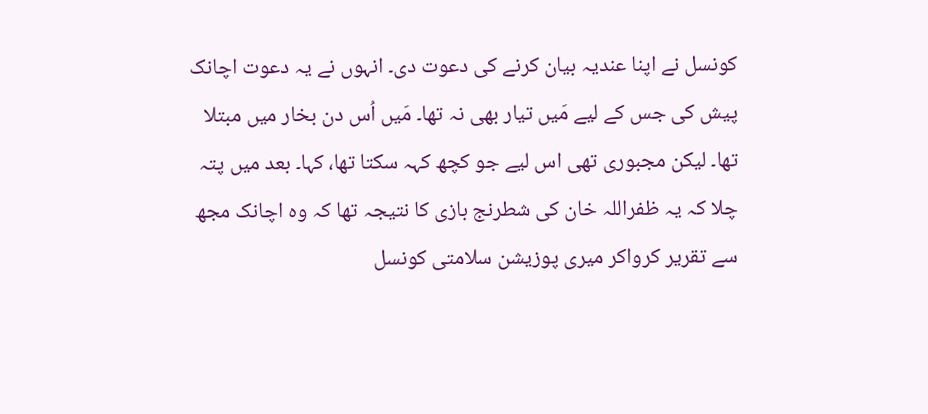کونسل نے اپنا عندیہ بیان کرنے کی دعوت دی۔ انہوں نے یہ دعوت اچانک پیش کی جس کے لیے مَیں تیار بھی نہ تھا۔ مَیں اُس دن بخار میں مبتلا تھا۔ لیکن مجبوری تھی اس لیے جو کچھ کہہ سکتا تھا، کہا۔ بعد میں پتہ چلا کہ یہ ظفراللہ خان کی شطرنج بازی کا نتیجہ تھا کہ وہ اچانک مجھ سے تقریر کرواکر میری پوزیشن سلامتی کونسل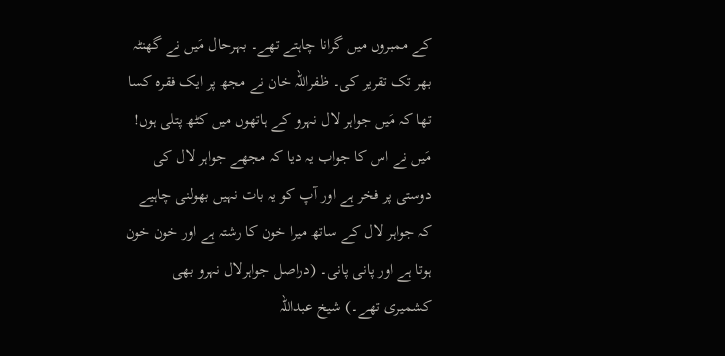کے ممبروں میں گرانا چاہتے تھے۔ بہرحال مَیں نے گھنٹہ بھر تک تقریر کی۔ ظفراللہ خان نے مجھ پر ایک فقرہ کسا تھا کہ مَیں جواہر لال نہرو کے ہاتھوں میں کٹھ پتلی ہوں! مَیں نے اس کا جواب یہ دیا کہ مجھے جواہر لال کی دوستی پر فخر ہے اور آپ کو یہ بات نہیں بھولنی چاہیے کہ جواہر لال کے ساتھ میرا خون کا رشتہ ہے اور خون خون ہوتا ہے اور پانی پانی۔ (دراصل جواہرلال نہرو بھی کشمیری تھے۔) شیخ عبداللہ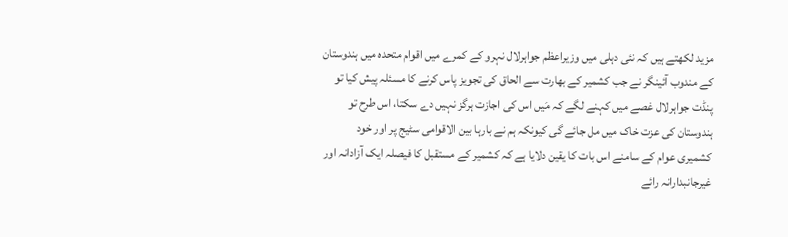مزید لکھتے ہیں کہ نئی دہلی میں وزیراعظم جواہرلال نہرو کے کمرے میں اقوام متحدہ میں ہندوستان کے مندوب آئینگر نے جب کشمیر کے بھارت سے الحاق کی تجویز پاس کرنے کا مسئلہ پیش کیا تو پنڈت جواہرلال غصے میں کہنے لگے کہ مَیں اس کی اجازت ہرگز نہیں دے سکتا، اس طرح تو ہندوستان کی عزت خاک میں مل جائے گی کیونکہ ہم نے بارہا بین الاقوامی سٹیج پر اور خود کشمیری عوام کے سامنے اس بات کا یقین دلایا ہے کہ کشمیر کے مستقبل کا فیصلہ ایک آزادانہ اور غیرجانبدارانہ رائے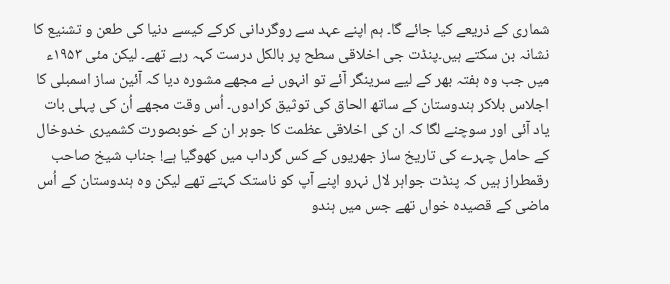شماری کے ذریعے کیا جائے گا۔ ہم اپنے عہد سے روگردانی کرکے کیسے دنیا کی طعن و تشنیع کا نشانہ بن سکتے ہیں۔پنڈت جی اخلاقی سطح پر بالکل درست کہہ رہے تھے۔ لیکن مئی ۱۹۵۳ء میں جب وہ ہفتہ بھر کے لیے سرینگر آئے تو انہوں نے مجھے مشورہ دیا کہ آئین ساز اسمبلی کا اجلاس بلاکر ہندوستان کے ساتھ الحاق کی توثیق کرادوں۔ اُس وقت مجھے اُن کی پہلی بات یاد آئی اور سوچنے لگا کہ ان کی اخلاقی عظمت کا جوہر ان کے خوبصورت کشمیری خدوخال کے حامل چہرے کی تاریخ ساز جھریوں کے کس گرداب میں کھوگیا ہے! جناب شیخ صاحب رقمطراز ہیں کہ پنڈت جواہر لال نہرو اپنے آپ کو ناستک کہتے تھے لیکن وہ ہندوستان کے اُس ماضی کے قصیدہ خواں تھے جس میں ہندو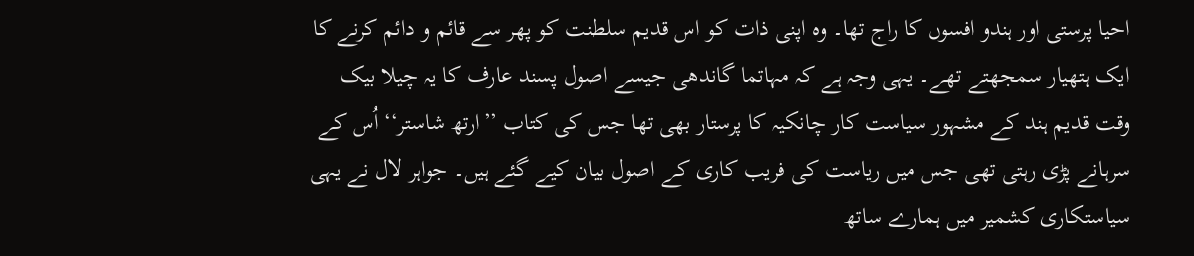احیا پرستی اور ہندو افسوں کا راج تھا۔ وہ اپنی ذات کو اس قدیم سلطنت کو پھر سے قائم و دائم کرنے کا ایک ہتھیار سمجھتے تھے۔ یہی وجہ ہے کہ مہاتما گاندھی جیسے اصول پسند عارف کا یہ چیلا بیک وقت قدیم ہند کے مشہور سیاست کار چانکیہ کا پرستار بھی تھا جس کی کتاب ’’ارتھ شاستر‘‘ اُس کے سرہانے پڑی رہتی تھی جس میں ریاست کی فریب کاری کے اصول بیان کیے گئے ہیں۔ جواہر لال نے یہی سیاستکاری کشمیر میں ہمارے ساتھ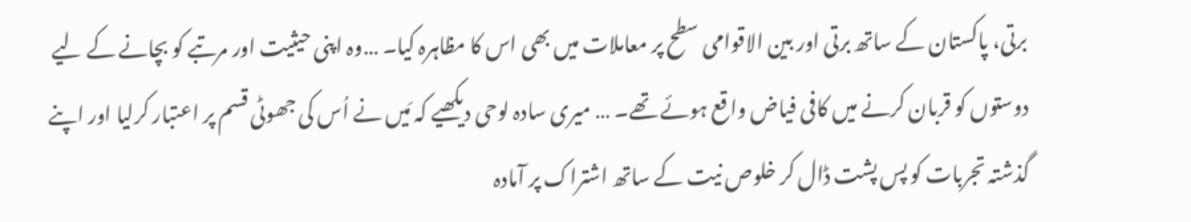برتی، پاکستان کے ساتھ برتی اور بین الاقوامی سطح پر معاملات میں بھی اس کا مظاہرہ کیا۔ …وہ اپنی حیثیت اور مرتبے کو بچانے کے لیے دوستوں کو قربان کرنے میں کافی فیاض واقع ہوئے تھے۔ … میری سادہ لوحی دیکھیے کہ مَیں نے اُس کی جھوٹی قسم پر اعتبار کرلیا اور اپنے گذشتہ تجربات کو پس پشت ڈال کر خلوص نیت کے ساتھ اشتراک پر آمادہ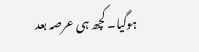ہوگیا۔ کچھ ہی عرصہ بعد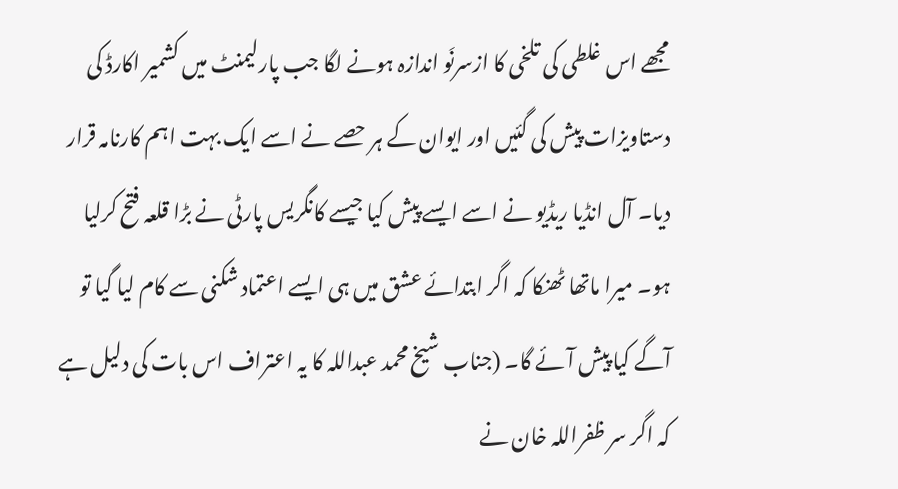مجھے اس غلطی کی تلخی کا ازسرنَو اندازہ ہونے لگا جب پارلیمنٹ میں کشمیر اکارڈ کی دستاویزات پیش کی گئیں اور ایوان کے ہر حصے نے اسے ایک بہت اہم کارنامہ قرار دیا۔ آل انڈیا ریڈیو نے اسے ایسے پیش کیا جیسے کانگریس پارٹی نے بڑا قلعہ فتح کرلیا ہو۔ میرا ماتھا ٹھنکا کہ اگر ابتدائے عشق میں ہی ایسے اعتماد شکنی سے کام لیا گیا تو آگے کیا پیش آئے گا۔ (جناب شیخ محمد عبداللہ کا یہ اعتراف اس بات کی دلیل ہے کہ اگر سر ظفراللہ خان نے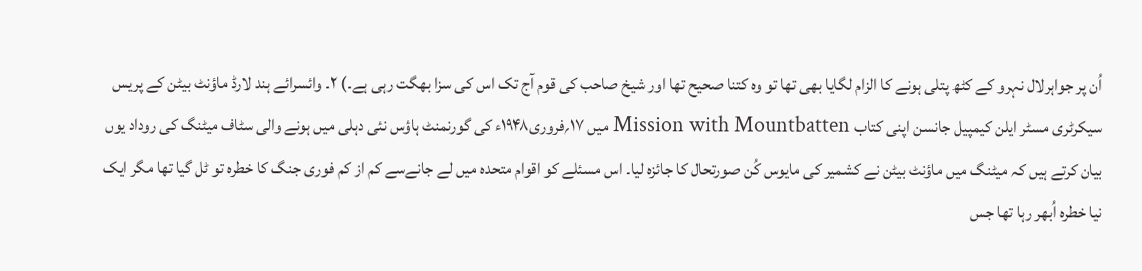اُن پر جواہرلال نہرو کے کٹھ پتلی ہونے کا الزام لگایا بھی تھا تو وہ کتنا صحیح تھا اور شیخ صاحب کی قوم آج تک اس کی سزا بھگت رہی ہے۔) ۲۔ وائسرائے ہند لارڈ ماؤنٹ بیٹن کے پریس سیکرٹری مسٹر ایلن کیمپیل جانسن اپنی کتاب Mission with Mountbatten میں ۱۷؍فروری۱۹۴۸ء کی گورنمنٹ ہاؤس نئی دہلی میں ہونے والی سٹاف میٹنگ کی روداد یوں بیان کرتے ہیں کہ میٹنگ میں ماؤنٹ بیٹن نے کشمیر کی مایوس کُن صورتحال کا جائزہ لیا۔ اس مسئلے کو اقوام متحدہ میں لے جانےسے کم از کم فوری جنگ کا خطرہ تو ٹل گیا تھا مگر ایک نیا خطرہ اُبھر رہا تھا جس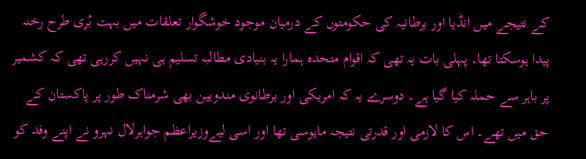کے نتیجے میں انڈیا اور برطانیہ کی حکومتوں کے درمیان موجود خوشگوار تعلقات میں بہت بُری طرح رخنہ پیدا ہوسکتا تھا۔ پہلی بات یہ تھی کہ اقوام متحدہ ہمارا یہ بنیادی مطالبہ تسلیم ہی نہیں کررہی تھی کہ کشمیر پر باہر سے حملہ کیا گیا ہے۔ دوسرے یہ کہ امریکی اور برطانوی مندوبین بھی شرمناک طور پر پاکستان کے حق میں تھے۔ اس کا لازمی اور قدرتی نتیجہ مایوسی تھا اور اسی لیےوزیراعظم جواہرلال نہرو نے اپنے وفد کو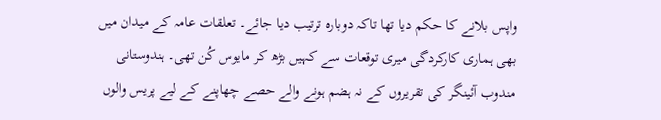واپس بلانے کا حکم دیا تھا تاکہ دوبارہ ترتیب دیا جائے۔ تعلقات عامہ کے میدان میں بھی ہماری کارکردگی میری توقعات سے کہیں بڑھ کر مایوس کُن تھی۔ ہندوستانی مندوب آئینگر کی تقریروں کے نہ ہضم ہونے والے حصے چھاپنے کے لیے پریس والوں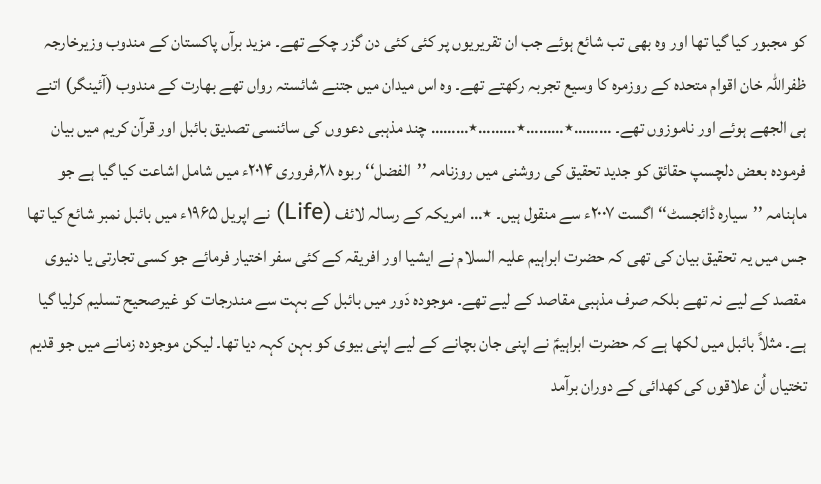کو مجبور کیا گیا تھا اور وہ بھی تب شائع ہوئے جب ان تقریریوں پر کئی کئی دن گزر چکے تھے۔ مزید برآں پاکستان کے مندوب وزیرخارجہ ظفراللہ خان اقوام متحدہ کے روزمرہ کا وسیع تجربہ رکھتے تھے۔ وہ اس میدان میں جتنے شائستہ رواں تھے بھارت کے مندوب (آئینگر) اتنے ہی الجھے ہوئے اور ناموزوں تھے۔ ………٭………٭………٭……… چند مذہبی دعووں کی سائنسی تصدیق بائبل اور قرآن کریم میں بیان فرمودہ بعض دلچسپ حقائق کو جدید تحقیق کی روشنی میں روزنامہ ’’الفضل‘‘ ربوہ ۲۸؍فروری ۲۰۱۴ء میں شامل اشاعت کیا گیا ہے جو ماہنامہ ’’سیارہ ڈائجسٹ‘‘ اگست ۲۰۰۷ء سے منقول ہیں۔ ٭… امریکہ کے رسالہ لائف (Life) نے اپریل ۱۹۶۵ء میں بائبل نمبر شائع کیا تھا جس میں یہ تحقیق بیان کی تھی کہ حضرت ابراہیم علیہ السلام نے ایشیا اور افریقہ کے کئی سفر اختیار فرمائے جو کسی تجارتی یا دنیوی مقصد کے لیے نہ تھے بلکہ صرف مذہبی مقاصد کے لیے تھے۔ موجودہ دَور میں بائبل کے بہت سے مندرجات کو غیرصحیح تسلیم کرلیا گیا ہے۔ مثلاً بائبل میں لکھا ہے کہ حضرت ابراہیمؑ نے اپنی جان بچانے کے لیے اپنی بیوی کو بہن کہہ دیا تھا۔ لیکن موجودہ زمانے میں جو قدیم تختیاں اُن علاقوں کی کھدائی کے دوران برآمد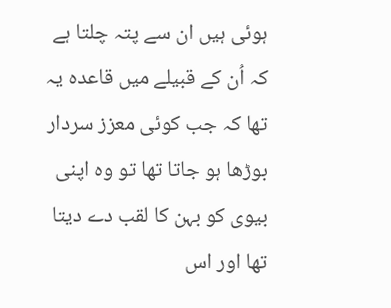ہوئی ہیں ان سے پتہ چلتا ہے کہ اُن کے قبیلے میں قاعدہ یہ تھا کہ جب کوئی معزز سردار بوڑھا ہو جاتا تھا تو وہ اپنی بیوی کو بہن کا لقب دے دیتا تھا اور اس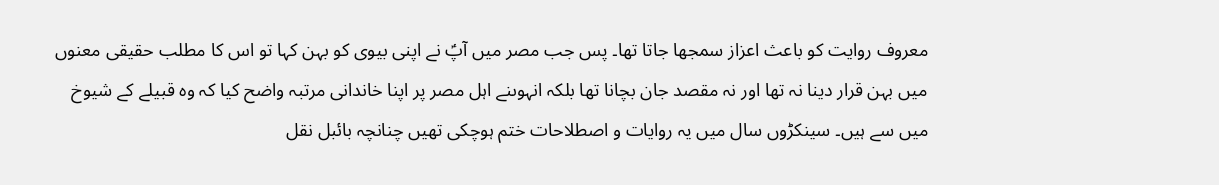معروف روایت کو باعث اعزاز سمجھا جاتا تھا۔ پس جب مصر میں آپؑ نے اپنی بیوی کو بہن کہا تو اس کا مطلب حقیقی معنوں میں بہن قرار دینا نہ تھا اور نہ مقصد جان بچانا تھا بلکہ انہوںنے اہل مصر پر اپنا خاندانی مرتبہ واضح کیا کہ وہ قبیلے کے شیوخ میں سے ہیں۔ سینکڑوں سال میں یہ روایات و اصطلاحات ختم ہوچکی تھیں چنانچہ بائبل نقل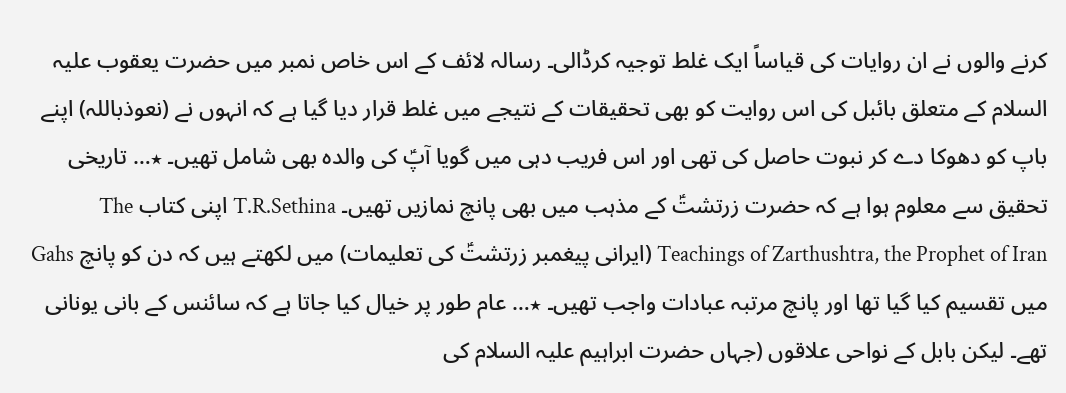کرنے والوں نے ان روایات کی قیاساً ایک غلط توجیہ کرڈالی۔ رسالہ لائف کے اس خاص نمبر میں حضرت یعقوب علیہ السلام کے متعلق بائبل کی اس روایت کو بھی تحقیقات کے نتیجے میں غلط قرار دیا گیا ہے کہ انہوں نے (نعوذباللہ) اپنے باپ کو دھوکا دے کر نبوت حاصل کی تھی اور اس فریب دہی میں گویا آپؑ کی والدہ بھی شامل تھیں۔ ٭… تاریخی تحقیق سے معلوم ہوا ہے کہ حضرت زرتشتؑ کے مذہب میں بھی پانچ نمازیں تھیں۔ T.R.Sethina اپنی کتاب The Teachings of Zarthushtra, the Prophet of Iran (ایرانی پیغمبر زرتشتؑ کی تعلیمات) میں لکھتے ہیں کہ دن کو پانچ Gahs میں تقسیم کیا گیا تھا اور پانچ مرتبہ عبادات واجب تھیں۔ ٭… عام طور پر خیال کیا جاتا ہے کہ سائنس کے بانی یونانی تھے۔ لیکن بابل کے نواحی علاقوں (جہاں حضرت ابراہیم علیہ السلام کی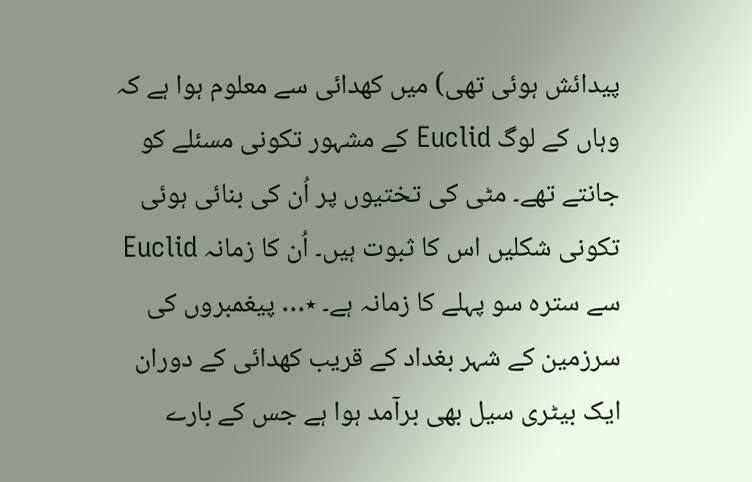پیدائش ہوئی تھی) میں کھدائی سے معلوم ہوا ہے کہ وہاں کے لوگ Euclid کے مشہور تکونی مسئلے کو جانتے تھے۔ مٹی کی تختیوں پر اُن کی بنائی ہوئی تکونی شکلیں اس کا ثبوت ہیں۔ اُن کا زمانہ Euclid سے سترہ سو پہلے کا زمانہ ہے۔ ٭… پیغمبروں کی سرزمین کے شہر بغداد کے قریب کھدائی کے دوران ایک بیٹری سیل بھی برآمد ہوا ہے جس کے بارے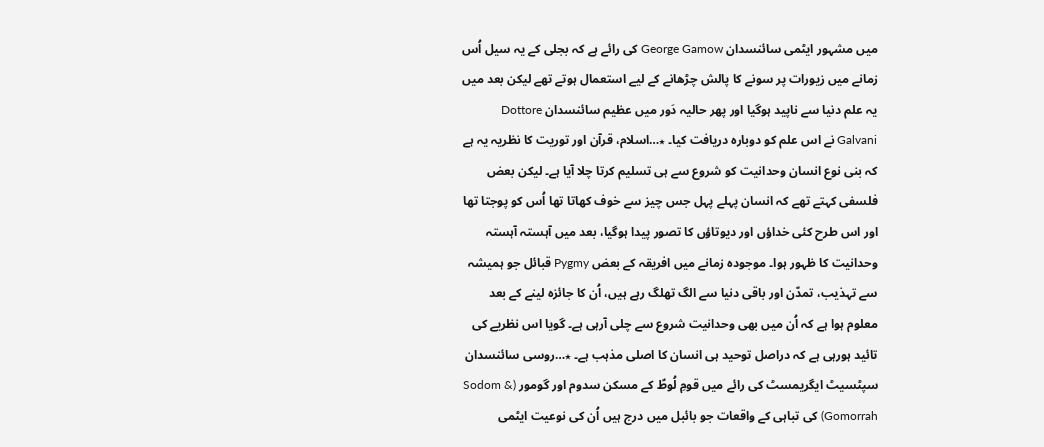میں مشہور ایٹمی سائنسدان George Gamow کی رائے ہے کہ بجلی کے یہ سیل اُس زمانے میں زیورات پر سونے کا پالش چڑھانے کے لیے استعمال ہوتے تھے لیکن بعد میں یہ علم دنیا سے ناپید ہوگیا اور پھر حالیہ دَور میں عظیم سائنسدان Dottore Galvani نے اس علم کو دوبارہ دریافت کیا۔ ٭…اسلام، قرآن اور توریت کا نظریہ یہ ہے کہ بنی نوع انسان وحدانیت کو شروع سے ہی تسلیم کرتا چلا آیا ہے۔ لیکن بعض فلسفی کہتے تھے کہ انسان پہلے پہل جس چیز سے خوف کھاتا تھا اُس کو پوجتا تھا اور اس طرح کئی خداؤں اور دیوتاؤں کا تصور پیدا ہوگیا، بعد میں آہستہ آہستہ وحدانیت کا ظہور ہوا۔ موجودہ زمانے میں افریقہ کے بعض Pygmy قبائل جو ہمیشہ سے تہذیب، تمدّن اور باقی دنیا سے الگ تھلگ رہے ہیں، اُن کا جائزہ لینے کے بعد معلوم ہوا ہے کہ اُن میں بھی وحدانیت شروع سے چلی آرہی ہے۔ گویا اس نظریے کی تائید ہورہی ہے کہ دراصل توحید ہی انسان کا اصلی مذہب ہے۔ ٭…روسی سائنسدان سپٹسیٹ ایگریمسٹ کی رائے میں قومِ لُوطؑ کے مسکن سدوم اور گومور (Sodom & Gomorrah) کی تباہی کے واقعات جو بائبل میں درج ہیں اُن کی نوعیت ایٹمی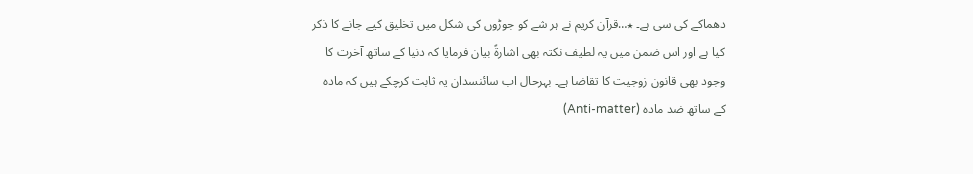دھماکے کی سی ہے۔ ٭…قرآن کریم نے ہر شے کو جوڑوں کی شکل میں تخلیق کیے جانے کا ذکر کیا ہے اور اس ضمن میں یہ لطیف نکتہ بھی اشارۃً بیان فرمایا کہ دنیا کے ساتھ آخرت کا وجود بھی قانون زوجیت کا تقاضا ہے۔ بہرحال اب سائنسدان یہ ثابت کرچکے ہیں کہ مادہ کے ساتھ ضد مادہ (Anti-matter)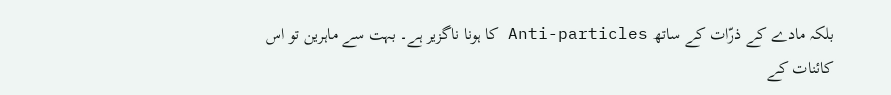بلکہ مادے کے ذرّات کے ساتھ Anti-particles کا ہونا ناگزیر ہے۔ بہت سے ماہرین تو اس کائنات کے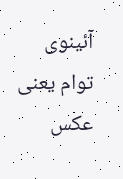آئینوی توام یعنی عکس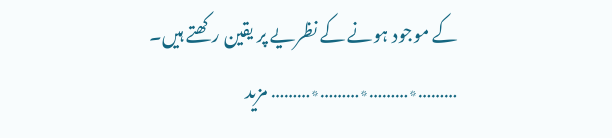کے موجود ہونے کے نظریے پر یقین رکھتے ہیں۔ ………٭………٭………٭……… مزید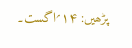پڑھیں: ۱۴؍اگست۔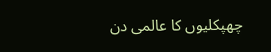چھپکلیوں کا عالمی دن